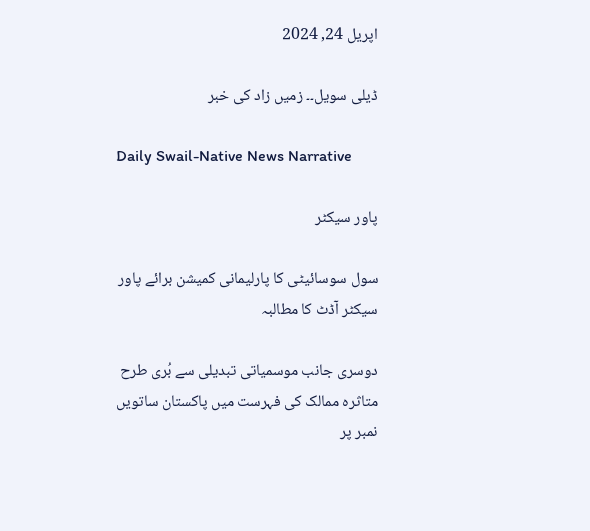اپریل 24, 2024

ڈیلی سویل۔۔ زمیں زاد کی خبر

Daily Swail-Native News Narrative

پاور سیکٹر

سول سوسائیٹی کا پارلیمانی کمیشن برائے پاور سیکٹر آڈٹ کا مطالبہ

دوسری جانب موسمیاتی تبدیلی سے بُری طرح متاثرہ ممالک کی فہرست میں پاکستان ساتویں نمبر پر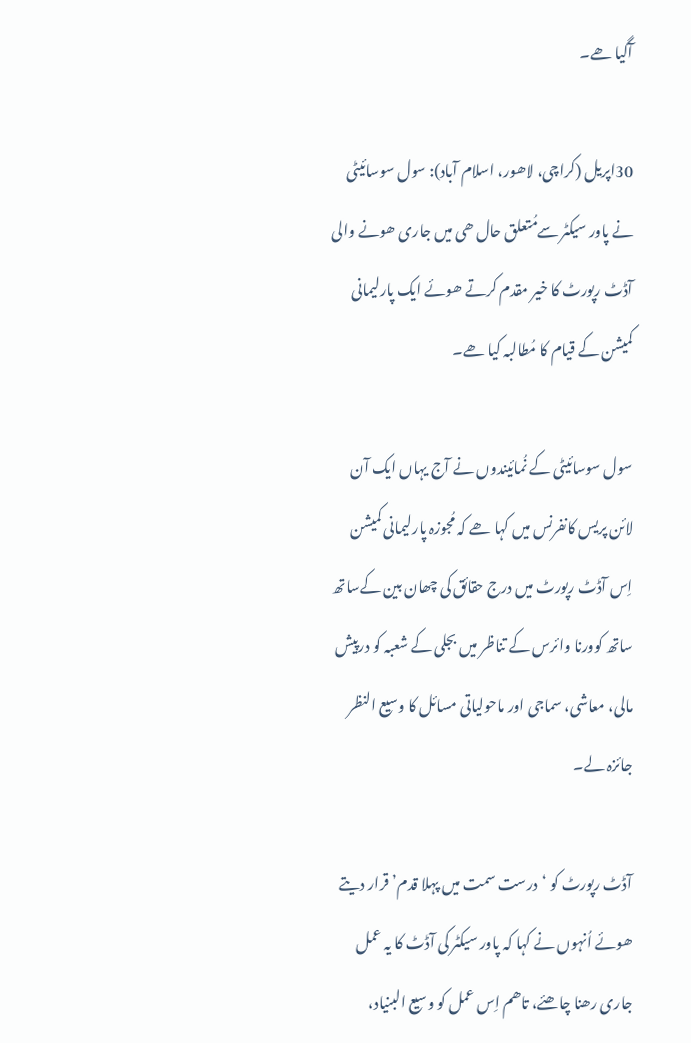آگیا ھے۔

30اپریل (کراچی، لاھور، اسلام آباد): سول سوسائیٹی نے پاور سیکٹر سےمُتعلق حال ھی میں جاری ھونے والی آڈٹ رپورٹ کا خیر مقدم کرتے ھوئے ایک پارلیمانی کمیشن کے قیام کا مُطالبہ کیا ھے۔

سول سوسائیٹی کے نُمائیندوں نے آج یہاں ایک آن لائن پریس کانفرنس میں کہا ھے کہ مُجوزہ پارلیمانی کمیشن اِس آڈٹ رپورٹ میں درج حقائق کی چھان بین کےساتھ ساتھ کوورنا وائرس کے تناظر میں بجلی کے شعبہ کو درپیش مالی، معاشی، سماجی اور ماحولیاتی مسائل کا وسیع النظر جائزہ لے۔

آڈٹ رپورٹ کو ‘درست سمت میں پہلا قدم’ قرار دیتے ھوئے اُنہوں نے کہا کہ پاور سیکٹر کی آڈٹ کا یہ عمل جاری رھنا چاھئے، تاھم اِس عمل کو وسیع البنیاد،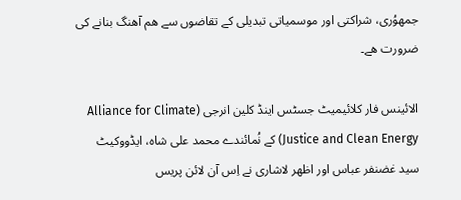جمھوُری، شراکتی اور موسمیاتی تبدیلی کے تقاضوں سے ھم آھنگ بنانے کی ضرورت ھے۔

الائینس فار کلائیمیٹ جسٹس اینڈ کلین انرجی (Alliance for Climate Justice and Clean Energy) کے نُمائندے محمد علی شاہ، ایڈووکیٹ سید غضنفر عباس اور اظھر لاشاری نے اِس آن لائن پریس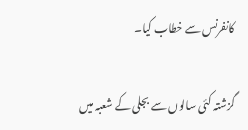کانفرنس سے خطاب کیا۔

گزشتہ کئی سالوں سے بجلی کے شعبہ میں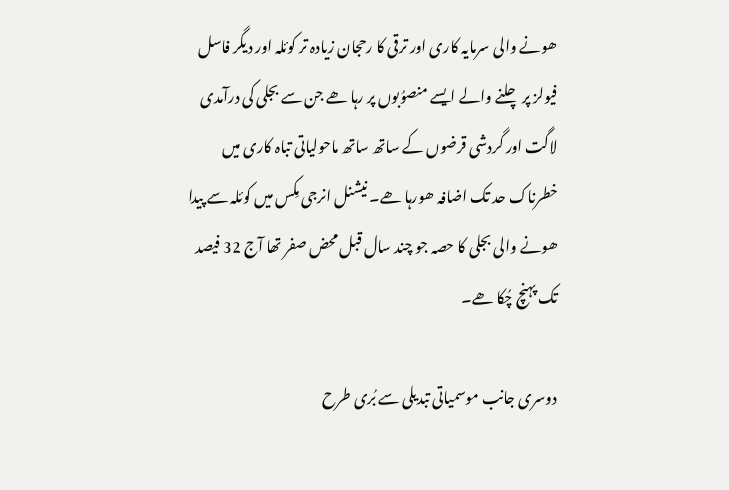ھونے والی سرمایہ کاری اور ترقی کا رحجان زیادہ تر کوئلہ اور دیگر فاسل فیولز پر چلنے والے ایسے منصوُبوں پر رہا ھے جن سے بجلی کی درآمدی لاگت اور گردشی قرضوں کے ساتھ ساتھ ماحولیاتی تباہ کاری میں خطرناک حد تک اضافہ ھورہا ھے۔ نیشنل انرجی مِکس میں کوئلہ سے پیدا ھونے والی بجلی کا حصہ جو چند سال قبل محض صفر تھا آج 32 فیصد تک پہنچ چُکا ھے۔

دوسری جانب موسمیاتی تبدیلی سے بُری طرح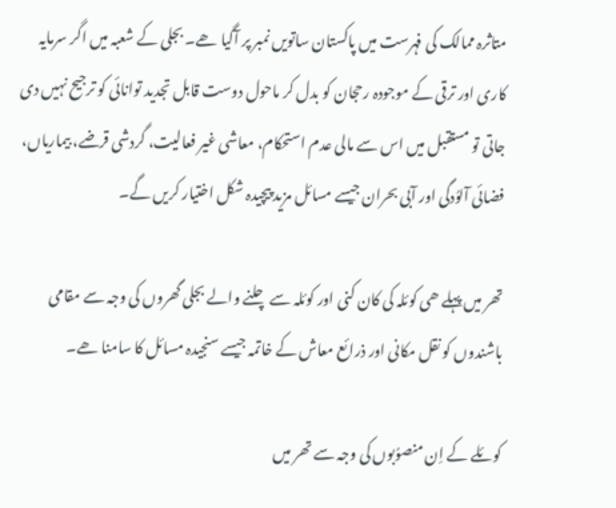متاثرہ ممالک کی فہرست میں پاکستان ساتویں نمبر پر آگیا ھے۔ بجلی کے شعبہ میں اگر سرمایہ کاری اور ترقی کے موجودہ رحجان کو بدل کر ماحول دوست قابل تجدید توانائی کو ترجیح نہیں دی جاتی تو مستقبل میں اس سے مالی عدم استحکام، معاشی غیر فعالیت، گردشی قرضے، بیماریاں، فضائی آلوُدگی اور آبی بحران جیسے مسائل مزید پیچیدہ شکل اختیار کریں گے۔

تھر میں پہلے ھی کوئلہ کی کان کنی اور کوئلہ سے چلنے والے بجلی گھروں کی وجہ سے مقامی باشندوں کو نقل مکانی اور ذرائع معاش کے خاتمہ جیسے سنجیدہ مسائل کا سامنا ھے۔

کوئلے کے اِن منصوُبوں کی وجہ سے تھر میں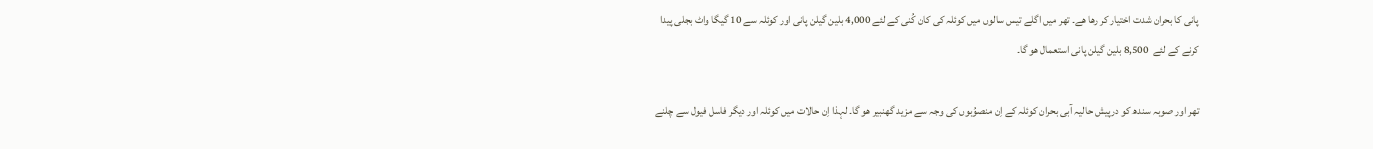پانی کا بحران شدت اختیار کر رھا ھے۔ تھر میں اگلے تیس سالوں میں کوئلہ کی کان کُنی کے لئے 4,000 بلین گیلن پانی اور کوئلہ سے 10 گیگا واٹ بجلی پیدا کرنے کے لئے  8,500 بلین گیلن پانی استعمال ھو گا۔

تھر اور صوبہ سندھ کو درپیش حالیہ آبی بحران کوئلہ کے اِن منصوُبوں کی وجہ سے مزید گھنبیر ھو گا۔ لہذا اِن حالات میں کوئلہ اور دیگر فاسل فیول سے چلنے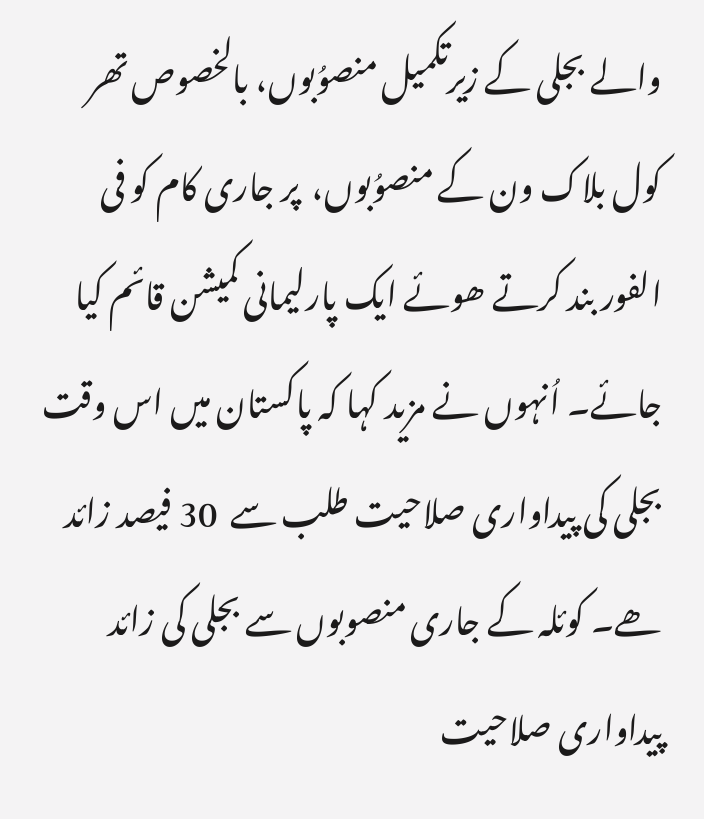والے بجلی کے زیرتکمیل منصوُبوں، بالخصوص تھر کول بلاک ون کے منصوُبوں،  پر جاری کام کو فی الفور بند کرتے ھوئے ایک پارلیمانی کمیشن قائم کیا جائے۔ اُنہوں نے مزید کہا کہ پاکستان میں اس وقت بجلی کی پیداواری صلاحیت طلب سے  30 فیصد زائد ھے۔ کوئلہ کے جاری منصوبوں سے بجلی کی زائد پیداواری صلاحیت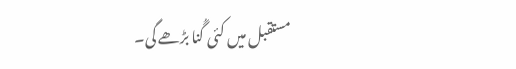مستقبل میں کئی گُنا بڑھے گی۔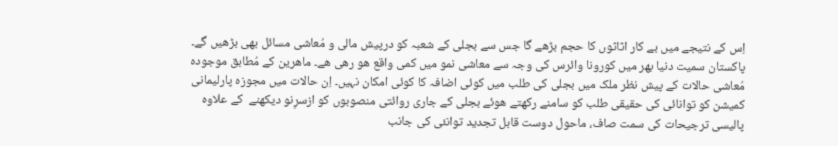اِس کے نتیجے میں بے کار اثاثوں کا حجم بڑھے گا جس سے بجلی کے شعبہ کو درپیش مالی و مُعاشی مسائل بھی بڑھیں گے۔ پاکستان سمیت دنیا بھر میں کورونا وائرس کی وجہ سے معاشی نمو میں کمی واقع ھو رھی ھے۔ ماھرین کے مُطابق موجودہ مُعاشی حالات کے پیش نظر ملک میں بجلی کی طلب میں کوئی اضافہ کا کوئی امکان نہیں۔ اِن حالات میں مجوزہ پارلیمانی کمیشن کو توانائی کی حقیقی طلب کو سامنے رکھتے ھوئے بجلی کے جاری روائتی منصوبوں کو ازسرِنو دیکھنے  کے علاوہ پالیسی ترجیحات کی سمت صاف، ماحول دوست قابل تجدید توانئی کی جانب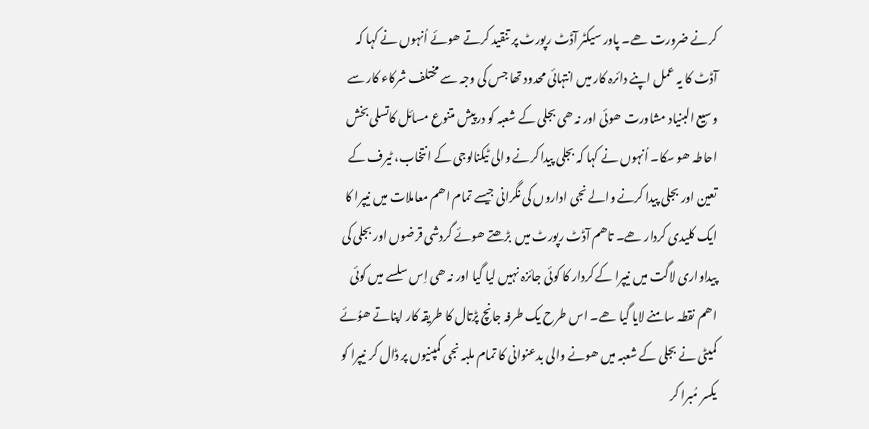کرنے ضرورت ھے۔ پاور سیکٹر آڈٹ رپورٹ پر تنقید کرتے ھوئے اُنہوں نے کہا کہ آڈٹ کا یہ عمل اپنے دائرہ کار میں انتہائی محدود تھا جس کی وجہ سے مختلف شرکاء کار سے وسیع البنیاد مشاورت ھوئی اور نہ ھی بجلی کے شعبہ کو درپیش متنوع مسائل کاتسلی بخش احاطہ ھو سکا۔ اُنہوں نے کہا کہ بجلی پیدا کرنے والی ٹیکنالوجی کے انتخاب، ٹیرف کے تعین اور بجلی پیدا کرنے والے نجی اداروں کی نگرانی جیسے تمام اھم معاملات میں نیپرا کا ایک کلیدی کردار ھے۔ تاھم آڈٹ رپورٹ میں  بڑھتے ھوئے گردشی قرضوں اور بجلی کی پیداواری لاگت میں نیپرا کے کردار کا کوئی جائزہ نہیں لیا گیا اور نہ ھی اِس سلسے میں کوئی اھم نقطہ سامنے لایا گیا ھے۔ اس طرح یک طرفہ جانچ پڑتال کا طریقہ کار اپناتے ھوُئے کمیٹی نے بجلی کے شعبہ میں ھونے والی بدعنوانی کا تمام ملبہ نجی کمپنیوں پر ڈال کر نیپرا کو یکسر مُبرا کر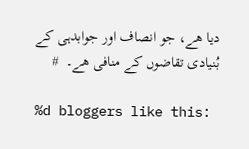دیا ھے، جو انصاف اور جوابدہی کے بُنیادی تقاضوں کے منافی ھے۔  #

%d bloggers like this: